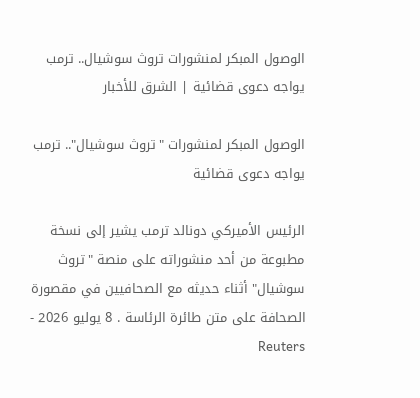الوصول المبكر لمنشورات تروث سوشيال.. ترمب يواجه دعوى قضائية | الشرق للأخبار

الوصول المبكر لمنشورات "تروث سوشيال".. ترمب يواجه دعوى قضائية

الرئيس الأميركي دونالد ترمب يشير إلى نسخة مطبوعة من أحد منشوراته على منصة "تروث سوشيال" أثناء حديثه مع الصحافيين في مقصورة الصحافة على متن طائرة الرئاسة . 8 يوليو 2026 - Reuters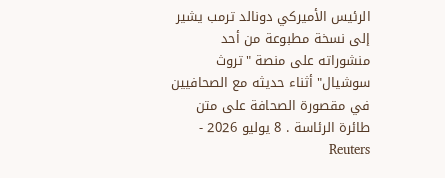الرئيس الأميركي دونالد ترمب يشير إلى نسخة مطبوعة من أحد منشوراته على منصة "تروث سوشيال" أثناء حديثه مع الصحافيين في مقصورة الصحافة على متن طائرة الرئاسة . 8 يوليو 2026 - Reuters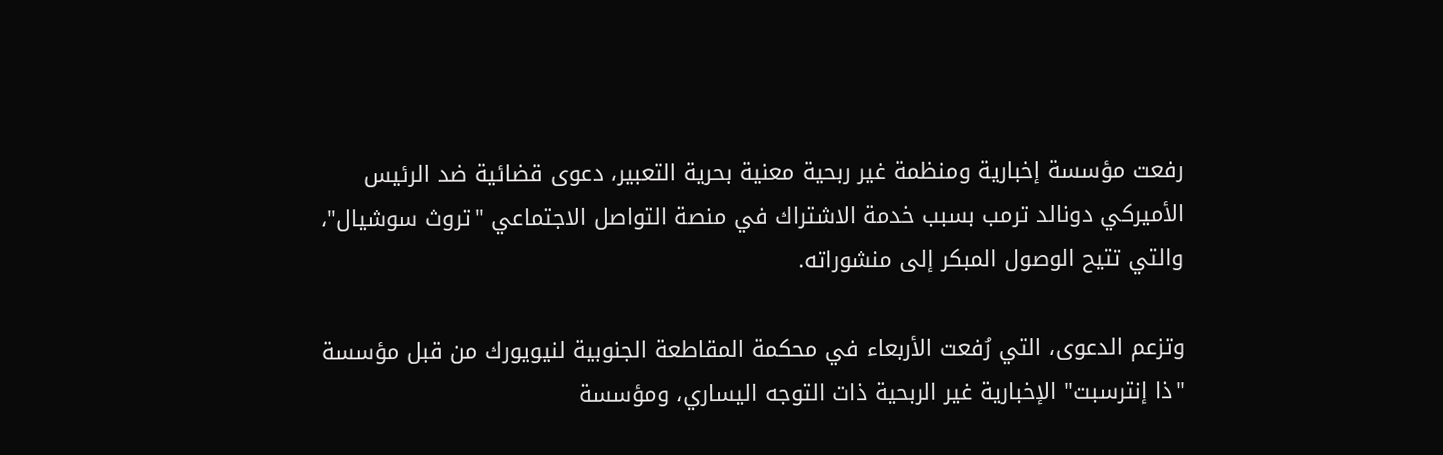رفعت مؤسسة إخبارية ومنظمة غير ربحية معنية بحرية التعبير، دعوى قضائية ضد الرئيس الأميركي دونالد ترمب بسبب خدمة الاشتراك في منصة التواصل الاجتماعي "تروث سوشيال"، والتي تتيح الوصول المبكر إلى منشوراته.

وتزعم الدعوى، التي رُفعت الأربعاء في محكمة المقاطعة الجنوبية لنيويورك من قبل مؤسسة "ذا إنترسبت" الإخبارية غير الربحية ذات التوجه اليساري، ومؤسسة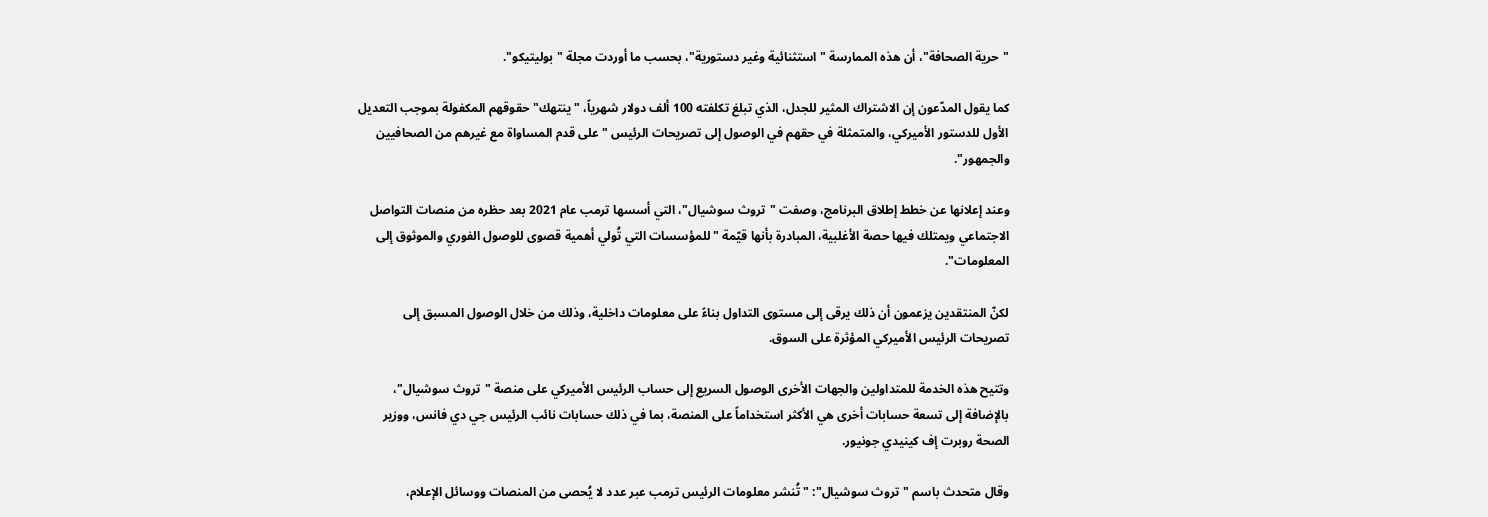"حرية الصحافة"، أن هذه الممارسة "استثنائية وغير دستورية"، بحسب ما أوردت مجلة "بوليتيكو".

كما يقول المدّعون إن الاشتراك المثير للجدل، الذي تبلغ تكلفته 100 ألف دولار شهرياً، "ينتهك" حقوقهم المكفولة بموجب التعديل الأول للدستور الأميركي، والمتمثلة في حقهم في الوصول إلى تصريحات الرئيس "على قدم المساواة مع غيرهم من الصحافيين والجمهور".

وعند إعلانها عن خطط إطلاق البرنامج، وصفت "تروث سوشيال"، التي أسسها ترمب عام 2021 بعد حظره من منصات التواصل الاجتماعي ويمتلك فيها حصة الأغلبية، المبادرة بأنها قيّمة "للمؤسسات التي تُولي أهمية قصوى للوصول الفوري والموثوق إلى المعلومات".

لكنّ المنتقدين يزعمون أن ذلك يرقى إلى مستوى التداول بناءً على معلومات داخلية، وذلك من خلال الوصول المسبق إلى تصريحات الرئيس الأميركي المؤثرة على السوق.

وتتيح هذه الخدمة للمتداولين والجهات الأخرى الوصول السريع إلى حساب الرئيس الأميركي على منصة "تروث سوشيال"، بالإضافة إلى تسعة حسابات أخرى هي الأكثر استخداماً على المنصة، بما في ذلك حسابات نائب الرئيس جي دي فانس، ووزير الصحة روبرت إف كينيدي جونيور.

وقال متحدث باسم "تروث سوشيال": "تُنشر معلومات الرئيس ترمب عبر عدد لا يُحصى من المنصات ووسائل الإعلام،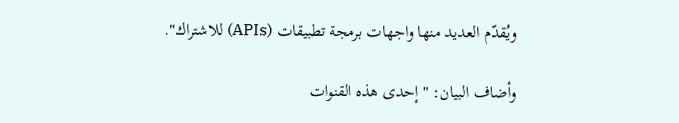ويُقدّم العديد منها واجهات برمجة تطبيقات (APIs) للاشتراك".

وأضاف البيان: "إحدى هذه القنوات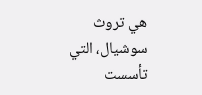هي تروث سوشيال، التي تأسست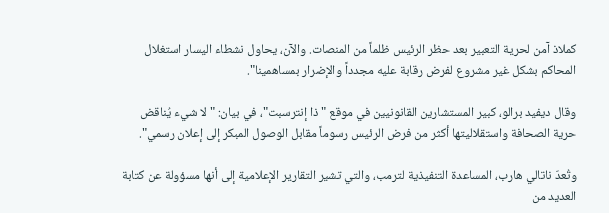كملاذ آمن لحرية التعبير بعد حظر الرئيس ظلماً من المنصات. والآن، يحاول نشطاء اليسار استغلال المحاكم بشكل غير مشروع لفرض رقابة عليه مجدداً والإضرار بمساهمينا".

وقال ديفيد برالو، كبير المستشارين القانونيين في موقع "ذا إنترسبت"، في بيان: "لا شيء يُناقض حرية الصحافة واستقلاليتها أكثر من فرض الرئيس رسوماً مقابل الوصول المبكر إلى إعلان رسمي".

وتُعدّ ناتالي هارب، المساعدة التنفيذية لترمب، والتي تشير التقارير الإعلامية إلى أنها مسؤولة عن كتابة العديد من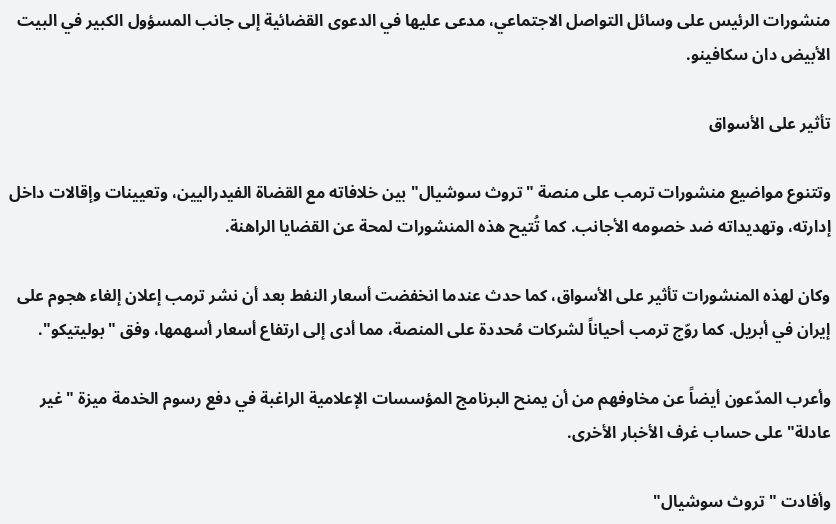منشورات الرئيس على وسائل التواصل الاجتماعي، مدعى عليها في الدعوى القضائية إلى جانب المسؤول الكبير في البيت الأبيض دان سكافينو.

تأثير على الأسواق

وتتنوع مواضيع منشورات ترمب على منصة "تروث سوشيال" بين خلافاته مع القضاة الفيدراليين، وتعيينات وإقالات داخل إدارته، وتهديداته ضد خصومه الأجانب. كما تُتيح هذه المنشورات لمحة عن القضايا الراهنة.

وكان لهذه المنشورات تأثير على الأسواق، كما حدث عندما انخفضت أسعار النفط بعد أن نشر ترمب إعلان إلغاء هجوم على إيران في أبريل. كما روّج ترمب أحياناً لشركات مُحددة على المنصة، مما أدى إلى ارتفاع أسعار أسهمها، وفق "بوليتيكو".

وأعرب المدّعون أيضاً عن مخاوفهم من أن يمنح البرنامج المؤسسات الإعلامية الراغبة في دفع رسوم الخدمة ميزة "غير عادلة" على حساب غرف الأخبار الأخرى.

وأفادت "تروث سوشيال"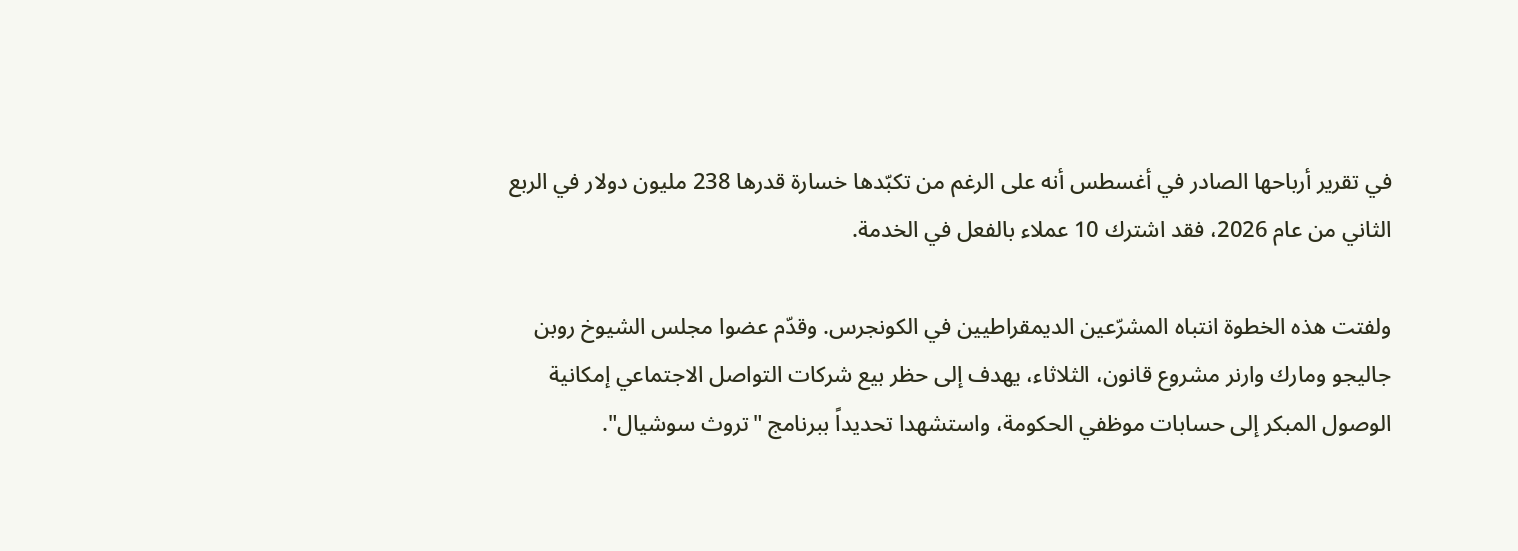في تقرير أرباحها الصادر في أغسطس أنه على الرغم من تكبّدها خسارة قدرها 238 مليون دولار في الربع الثاني من عام 2026، فقد اشترك 10 عملاء بالفعل في الخدمة.

ولفتت هذه الخطوة انتباه المشرّعين الديمقراطيين في الكونجرس. وقدّم عضوا مجلس الشيوخ روبن جاليجو ومارك وارنر مشروع قانون، الثلاثاء، يهدف إلى حظر بيع شركات التواصل الاجتماعي إمكانية الوصول المبكر إلى حسابات موظفي الحكومة، واستشهدا تحديداً ببرنامج "تروث سوشيال".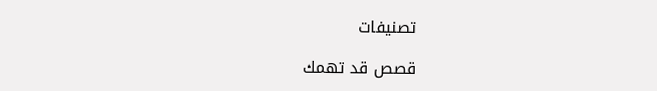تصنيفات

قصص قد تهمك